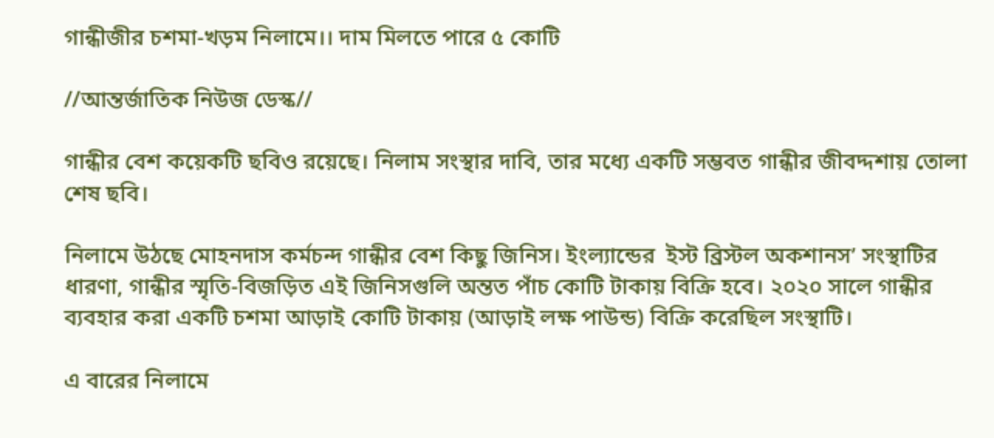গান্ধীজীর চশমা-খড়ম নিলামে।। দাম মিলতে পারে ৫ কোটি

//আন্তর্জাতিক নিউজ ডেস্ক//

গান্ধীর বেশ কয়েকটি ছবিও রয়েছে। নিলাম সংস্থার দাবি, তার মধ্যে একটি সম্ভবত গান্ধীর জীবদ্দশায় তোলা শেষ ছবি।

নিলামে উঠছে মোহনদাস কর্মচন্দ গান্ধীর বেশ কিছু জিনিস। ইংল্যান্ডের  ইস্ট ব্রিস্টল অকশানস’ সংস্থাটির ধারণা, গান্ধীর স্মৃতি-বিজড়িত এই জিনিসগুলি অন্তত পাঁচ কোটি টাকায় বিক্রি হবে। ২০২০ সালে গান্ধীর ব্যবহার করা একটি চশমা আড়াই কোটি টাকায় (আড়াই লক্ষ পাউন্ড) বিক্রি করেছিল সংস্থাটি।

এ বারের নিলামে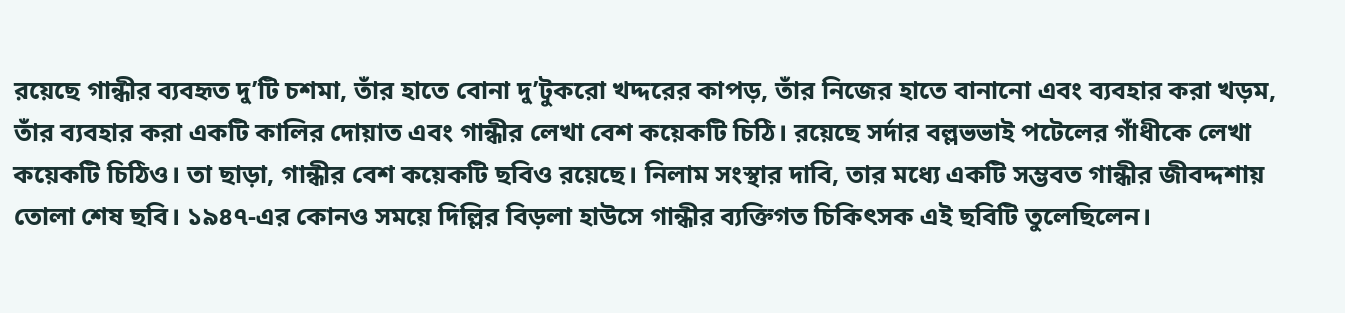রয়েছে গান্ধীর ব্যবহৃত দু’টি চশমা, তাঁর হাতে বোনা দু’টুকরো খদ্দরের কাপড়, তাঁর নিজের হাতে বানানো এবং ব্যবহার করা খড়ম, তাঁর ব্যবহার করা একটি কালির দোয়াত এবং গান্ধীর লেখা বেশ কয়েকটি চিঠি। রয়েছে সর্দার বল্লভভাই পটেলের গাঁধীকে লেখা কয়েকটি চিঠিও। তা ছাড়া, গান্ধীর বেশ কয়েকটি ছবিও রয়েছে। নিলাম সংস্থার দাবি, তার মধ্যে একটি সম্ভবত গান্ধীর জীবদ্দশায় তোলা শেষ ছবি। ১৯৪৭-এর কোনও সময়ে দিল্লির বিড়লা হাউসে গান্ধীর ব্যক্তিগত চিকিৎসক এই ছবিটি তুলেছিলেন।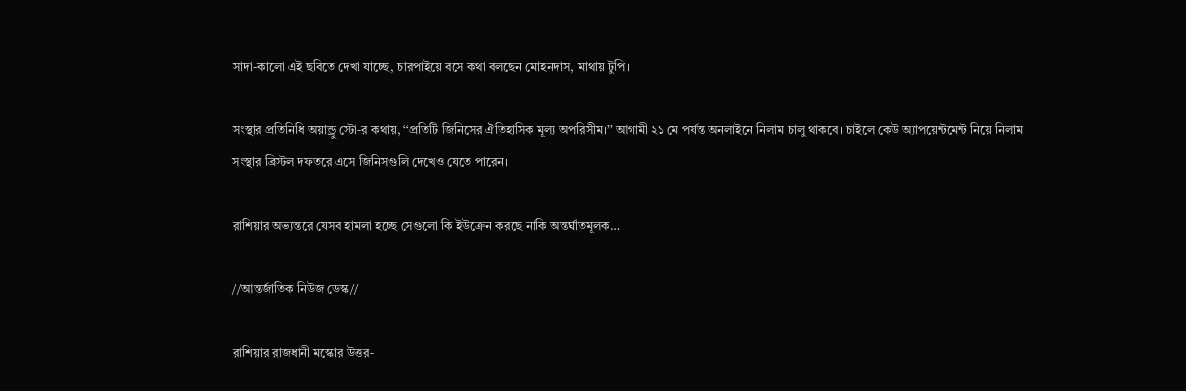সাদা-কালো এই ছবিতে দেখা যাচ্ছে, চারপাইয়ে বসে কথা বলছেন মোহনদাস, মাথায় টুপি।

সংস্থার প্রতিনিধি অয়ান্ড্রু স্টো-র কথায়, ‘‘প্রতিটি জিনিসের ঐতিহাসিক মূল্য অপরিসীম।’’ আগামী ২১ মে পর্যন্ত অনলাইনে নিলাম চালু থাকবে। চাইলে কেউ অ্যাপয়েন্টমেন্ট নিয়ে নিলাম সংস্থার ব্রিস্টল দফতরে এসে জিনিসগুলি দেখেও যেতে পারেন।

রাশিয়ার অভ্যন্তরে যেসব হামলা হচ্ছে সেগুলো কি ইউক্রেন করছে নাকি অন্তর্ঘাতমূলক…

//আন্তর্জাতিক নিউজ ডেস্ক//

রাশিয়ার রাজধানী মস্কোর উত্তর-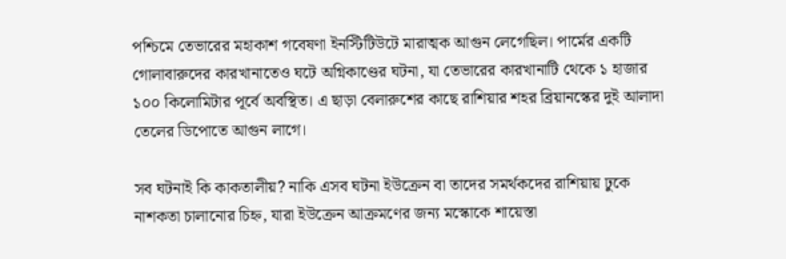পশ্চিমে তেভারের মহাকাশ গবেষণা ইনস্টিটিউটে মারাত্মক আগুন লেগেছিল। পার্মের একটি গোলাবারুদের কারখানাতেও ঘটে অগ্নিকাণ্ডের ঘটনা, যা তেভারের কারখানাটি থেকে ১ হাজার ১০০ কিলোমিটার পূর্বে অবস্থিত। এ ছাড়া বেলারুশের কাছে রাশিয়ার শহর ব্রিয়ানস্কের দুই আলাদা তেলের ডিপোতে আগুন লাগে।

সব ঘটনাই কি কাকতালীয়? নাকি এসব ঘটনা ইউক্রেন বা তাদের সমর্থকদের রাশিয়ায় ঢুকে নাশকতা চালানোর চিহ্ন, যারা ইউক্রেন আক্রমণের জন্য মস্কোকে শায়েস্তা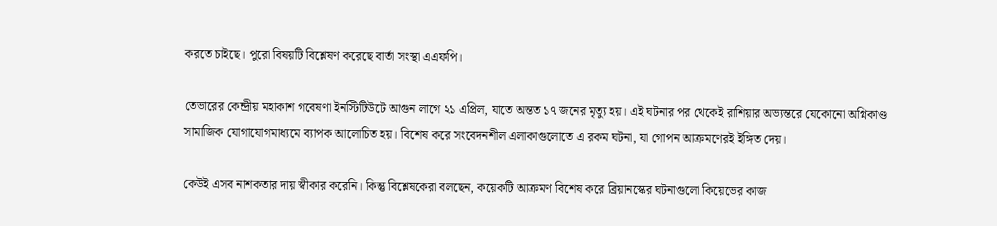করতে চাইছে। পুরো বিষয়টি বিশ্লেষণ করেছে বার্তা সংস্থা এএফপি।

তেভারের কেন্দ্রীয় মহাকাশ গবেষণা ইনস্টিটিউটে আগুন লাগে ২১ এপ্রিল, যাতে অন্তত ১৭ জনের মৃত্যু হয়। এই ঘটনার পর থেকেই রাশিয়ার অভ্যন্তরে যেকোনো অগ্নিকাণ্ড সামাজিক যোগাযোগমাধ্যমে ব্যাপক আলোচিত হয়। বিশেষ করে সংবেদনশীল এলাকাগুলোতে এ রকম ঘটনা, যা গোপন আক্রমণেরই ইঙ্গিত দেয়।

কেউই এসব নাশকতার দায় স্বীকার করেনি। কিন্তু বিশ্লেষকেরা বলছেন, কয়েকটি আক্রমণ বিশেষ করে ব্রিয়ানস্কের ঘটনাগুলো কিয়েভের কাজ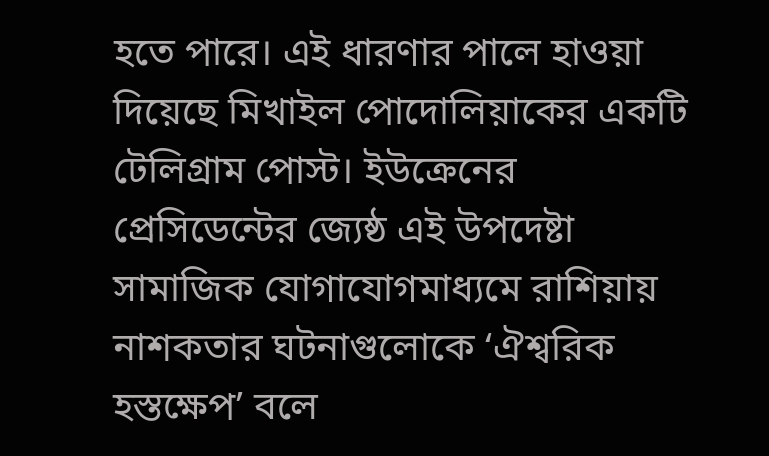হতে পারে। এই ধারণার পালে হাওয়া দিয়েছে মিখাইল পোদোলিয়াকের একটি টেলিগ্রাম পোস্ট। ইউক্রেনের প্রেসিডেন্টের জ্যেষ্ঠ এই উপদেষ্টা সামাজিক যোগাযোগমাধ্যমে রাশিয়ায় নাশকতার ঘটনাগুলোকে ‘ঐশ্বরিক হস্তক্ষেপ’ বলে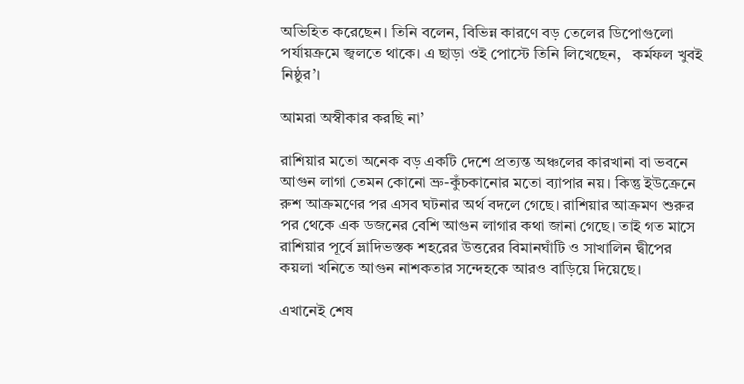অভিহিত করেছেন। তিনি বলেন, বিভিন্ন কারণে বড় তেলের ডিপোগুলো পর্যায়ক্রমে জ্বলতে থাকে। এ ছাড়া ওই পোস্টে তিনি লিখেছেন,   কর্মফল খুবই নিষ্ঠুর’।

আমরা অস্বীকার করছি না’

রাশিয়ার মতো অনেক বড় একটি দেশে প্রত্যন্ত অঞ্চলের কারখানা বা ভবনে আগুন লাগা তেমন কোনো ভ্রু-কুঁচকানোর মতো ব্যাপার নয়। কিন্তু ইউক্রেনে রুশ আক্রমণের পর এসব ঘটনার অর্থ বদলে গেছে। রাশিয়ার আক্রমণ শুরুর পর থেকে এক ডজনের বেশি আগুন লাগার কথা জানা গেছে। তাই গত মাসে রাশিয়ার পূর্বে ভ্লাদিভস্তক শহরের উত্তরের বিমানঘাঁটি ও সাখালিন দ্বীপের কয়লা খনিতে আগুন নাশকতার সন্দেহকে আরও বাড়িয়ে দিয়েছে।

এখানেই শেষ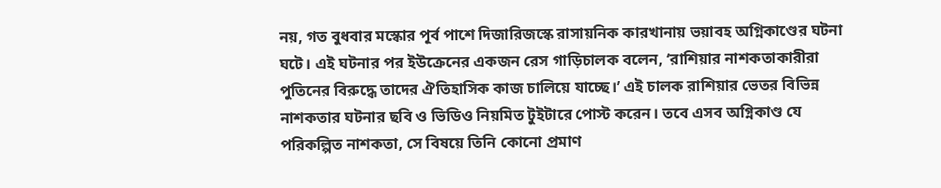নয়, গত বুধবার মস্কোর পূর্ব পাশে দিজারিজস্কে রাসায়নিক কারখানায় ভয়াবহ অগ্নিকাণ্ডের ঘটনা ঘটে। এই ঘটনার পর ইউক্রেনের একজন রেস গাড়িচালক বলেন, ‘রাশিয়ার নাশকতাকারীরা পুতিনের বিরুদ্ধে তাদের ঐতিহাসিক কাজ চালিয়ে যাচ্ছে।’ এই চালক রাশিয়ার ভেতর বিভিন্ন নাশকতার ঘটনার ছবি ও ভিডিও নিয়মিত টুইটারে পোস্ট করেন। তবে এসব অগ্নিকাণ্ড যে পরিকল্পিত নাশকতা, সে বিষয়ে তিনি কোনো প্রমাণ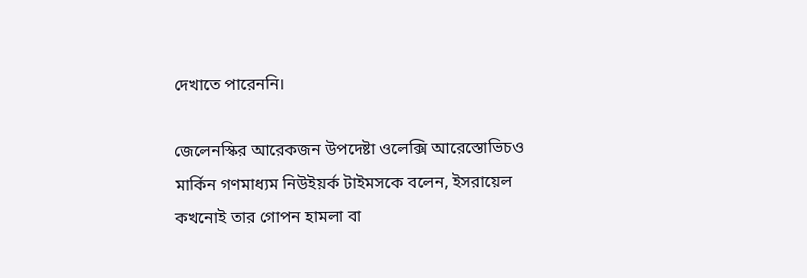দেখাতে পারেননি।

জেলেনস্কির আরেকজন উপদেষ্টা ওলেক্সি আরেস্তোভিচও মার্কিন গণমাধ্যম নিউইয়র্ক টাইমসকে বলেন, ইসরায়েল কখনোই তার গোপন হামলা বা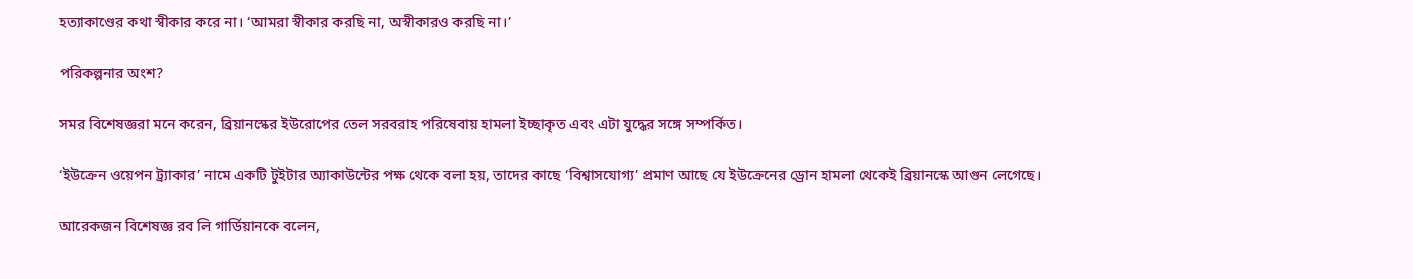হত্যাকাণ্ডের কথা স্বীকার করে না। ‘আমরা স্বীকার করছি না, অস্বীকারও করছি না।’

পরিকল্পনার অংশ?

সমর বিশেষজ্ঞরা মনে করেন, ব্রিয়ানস্কের ইউরোপের তেল সরবরাহ পরিষেবায় হামলা ইচ্ছাকৃত এবং এটা যুদ্ধের সঙ্গে সম্পর্কিত।

‘ইউক্রেন ওয়েপন ট্র্যাকার’ নামে একটি টুইটার অ্যাকাউন্টের পক্ষ থেকে বলা হয়, তাদের কাছে ‘বিশ্বাসযোগ্য’ প্রমাণ আছে যে ইউক্রেনের ড্রোন হামলা থেকেই ব্রিয়ানস্কে আগুন লেগেছে।

আরেকজন বিশেষজ্ঞ রব লি গার্ডিয়ানকে বলেন,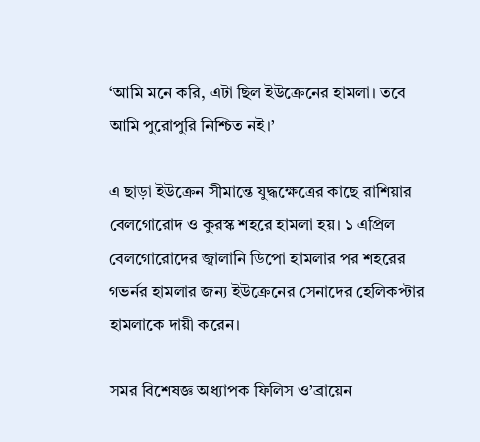‘আমি মনে করি, এটা ছিল ইউক্রেনের হামলা। তবে আমি পুরোপুরি নিশ্চিত নই।’

এ ছাড়া ইউক্রেন সীমান্তে যুদ্ধক্ষেত্রের কাছে রাশিয়ার বেলগোরোদ ও কুরস্ক শহরে হামলা হয়। ১ এপ্রিল বেলগোরোদের জ্বালানি ডিপো হামলার পর শহরের গভর্নর হামলার জন্য ইউক্রেনের সেনাদের হেলিকপ্টার হামলাকে দায়ী করেন।

সমর বিশেষজ্ঞ অধ্যাপক ফিলিস ও’ব্রায়েন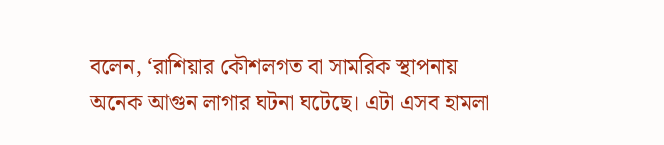বলেন, ‘রাশিয়ার কৌশলগত বা সামরিক স্থাপনায় অনেক আগুন লাগার ঘটনা ঘটেছে। এটা এসব হামলা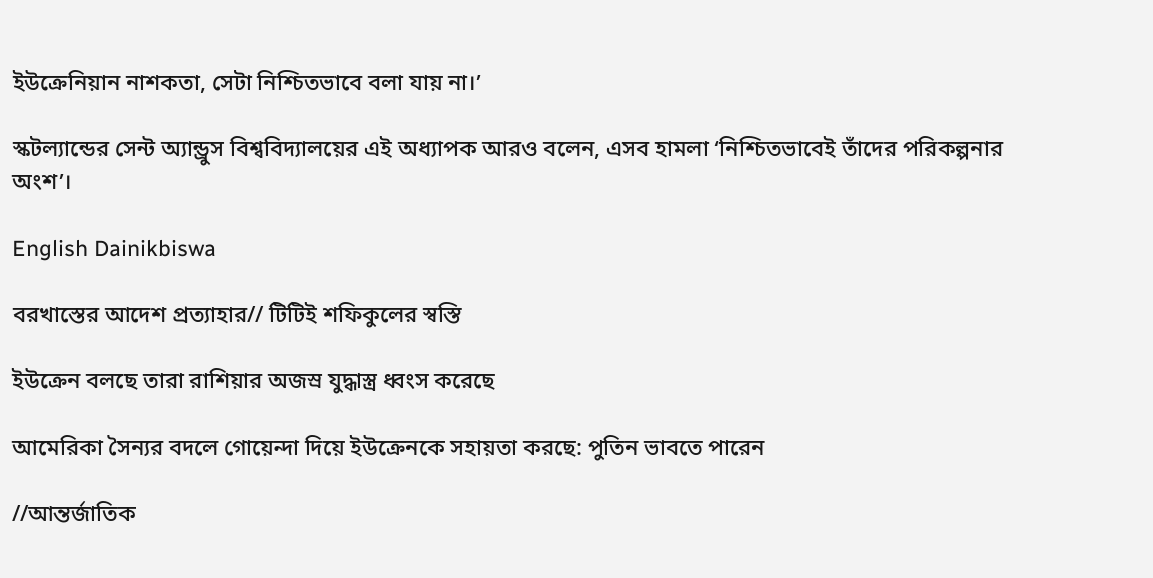ইউক্রেনিয়ান নাশকতা, সেটা নিশ্চিতভাবে বলা যায় না।’

স্কটল্যান্ডের সেন্ট অ্যান্ড্রুস বিশ্ববিদ্যালয়ের এই অধ্যাপক আরও বলেন, এসব হামলা ‘নিশ্চিতভাবেই তাঁদের পরিকল্পনার অংশ’।

English Dainikbiswa

বরখাস্তের আদেশ প্রত্যাহার// টিটিই শফিকুলের স্বস্তি

ইউক্রেন বলছে তারা রাশিয়ার অজস্র যুদ্ধাস্ত্র ধ্বংস করেছে

আমেরিকা সৈন্যর বদলে গোয়েন্দা দিয়ে ইউক্রেনকে সহায়তা করছে: পুতিন ভাবতে পারেন

//আন্তর্জাতিক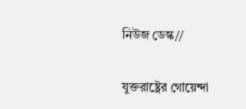নিউজ ডেস্ক//

যুক্তরাষ্ট্রের গোয়েন্দা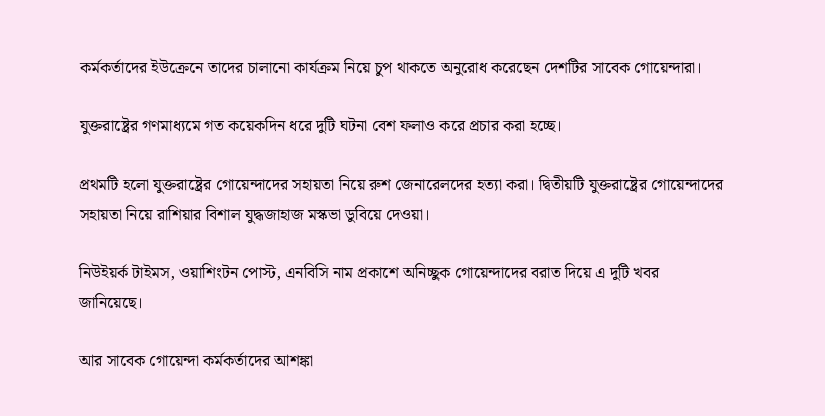কর্মকর্তাদের ইউক্রেনে তাদের চালানো কার্যক্রম নিয়ে চুপ থাকতে অনুরোধ করেছেন দেশটির সাবেক গোয়েন্দারা।

যুক্তরাষ্ট্রের গণমাধ্যমে গত কয়েকদিন ধরে দুটি ঘটনা বেশ ফলাও করে প্রচার করা হচ্ছে।

প্রথমটি হলো যুক্তরাষ্ট্রের গোয়েন্দাদের সহায়তা নিয়ে রুশ জেনারেলদের হত্যা করা। দ্বিতীয়টি যুক্তরাষ্ট্রের গোয়েন্দাদের সহায়তা নিয়ে রাশিয়ার বিশাল যুদ্ধজাহাজ মস্কভা ডুবিয়ে দেওয়া।

নিউইয়র্ক টাইমস, ওয়াশিংটন পোস্ট, এনবিসি নাম প্রকাশে অনিচ্ছুক গোয়েন্দাদের বরাত দিয়ে এ দুটি খবর জানিয়েছে।

আর সাবেক গোয়েন্দা কর্মকর্তাদের আশঙ্কা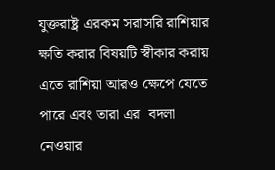যুক্তরাষ্ট্র এরকম সরাসরি রাশিয়ার ক্ষতি করার বিষয়টি স্বীকার করায় এতে রাশিয়া আরও ক্ষেপে যেতে পারে এবং তারা এর  বদলা নেওয়ার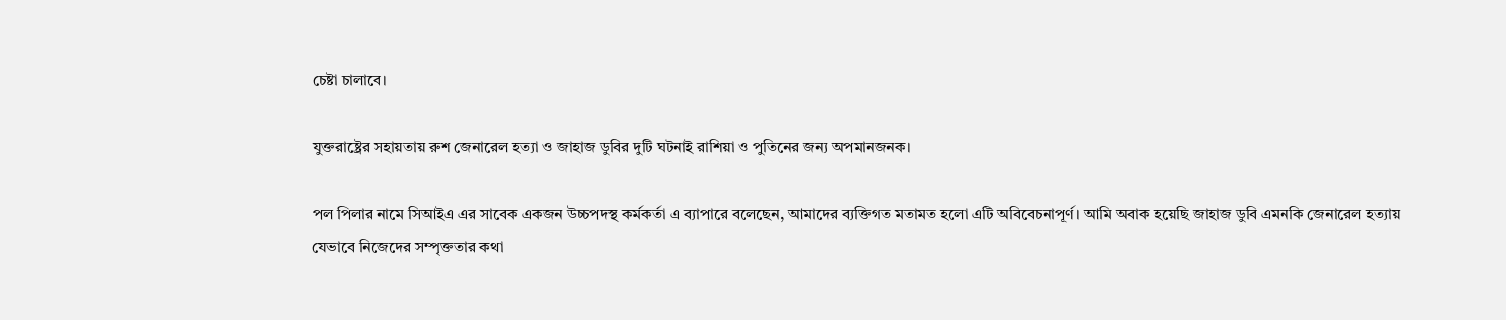চেষ্টা চালাবে।

যুক্তরাষ্ট্রের সহায়তায় রুশ জেনারেল হত্যা ও জাহাজ ডুবির দুটি ঘটনাই রাশিয়া ও পুতিনের জন্য অপমানজনক।

পল পিলার নামে সিআইএ এর সাবেক একজন উচ্চপদস্থ কর্মকর্তা এ ব্যাপারে বলেছেন, আমাদের ব্যক্তিগত মতামত হলো এটি অবিবেচনাপূর্ণ। আমি অবাক হয়েছি জাহাজ ডুবি এমনকি জেনারেল হত্যায় যেভাবে নিজেদের সম্পৃক্ততার কথা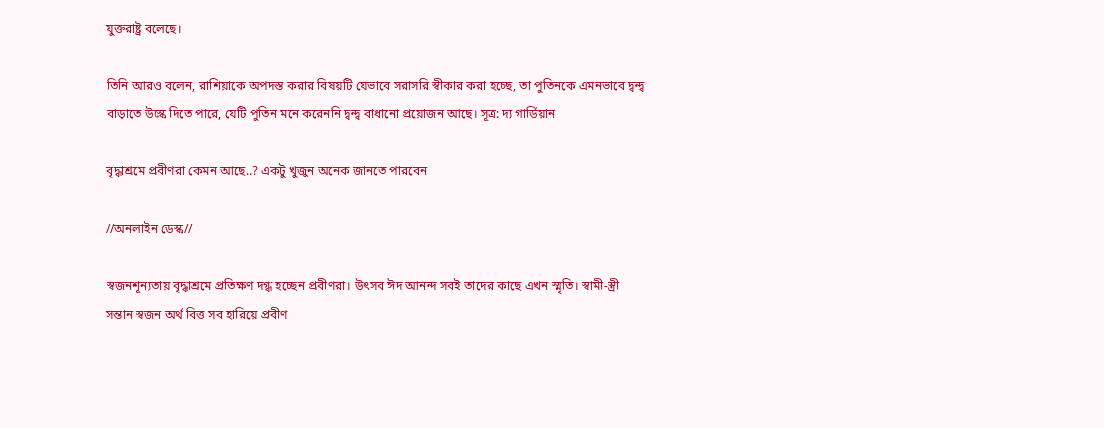যুক্তরাষ্ট্র বলেছে।

তিনি আরও বলেন, রাশিয়াকে অপদস্ত করার বিষয়টি যেভাবে সরাসরি স্বীকার করা হচ্ছে, তা পুতিনকে এমনভাবে দ্বন্দ্ব বাড়াতে উস্কে দিতে পারে, যেটি পুতিন মনে করেননি দ্বন্দ্ব বাধানো প্রয়োজন আছে। সূত্র: দ্য গার্ডিয়ান

বৃদ্ধাশ্রমে প্রবীণরা কেমন আছে..? একটু খুজুন অনেক জানতে পারবেন

//অনলাইন ডেস্ক//

স্বজনশূন্যতায় বৃদ্ধাশ্রমে প্রতিক্ষণ দগ্ধ হচ্ছেন প্রবীণরা। উৎসব ঈদ আনন্দ সবই তাদের কাছে এখন স্মৃতি। স্বামী-স্ত্রী সন্তান স্বজন অর্থ বিত্ত সব হারিয়ে প্রবীণ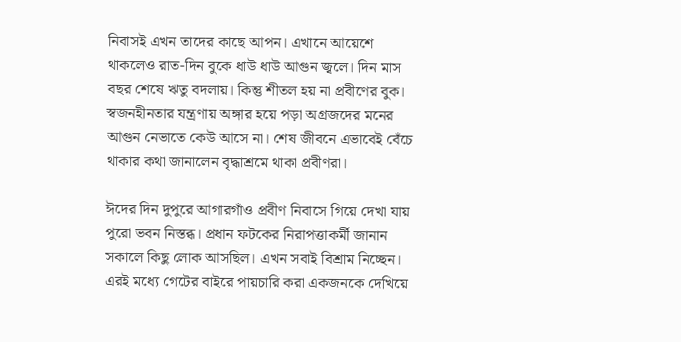নিবাসই এখন তাদের কাছে আপন। এখানে আয়েশে থাকলেও রাত-দিন বুকে ধাউ ধাউ আগুন জ্বলে। দিন মাস বছর শেষে ঋতু বদলায়। কিন্তু শীতল হয় না প্রবীণের বুক। স্বজনহীনতার যন্ত্রণায় অঙ্গার হয়ে পড়া অগ্রজদের মনের আগুন নেভাতে কেউ আসে না। শেষ জীবনে এভাবেই বেঁচে থাকার কথা জানালেন বৃদ্ধাশ্রমে থাকা প্রবীণরা।

ঈদের দিন দুপুরে আগারগাঁও প্রবীণ নিবাসে গিয়ে দেখা যায় পুরো ভবন নিস্তব্ধ। প্রধান ফটকের নিরাপত্তাকর্মী জানান সকালে কিছু লোক আসছিল। এখন সবাই বিশ্রাম নিচ্ছেন। এরই মধ্যে গেটের বাইরে পায়চারি করা একজনকে দেখিয়ে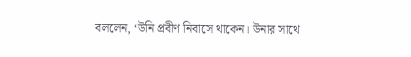বললেন, ‘উনি প্রবীণ নিবাসে থাকেন। উনার সাথে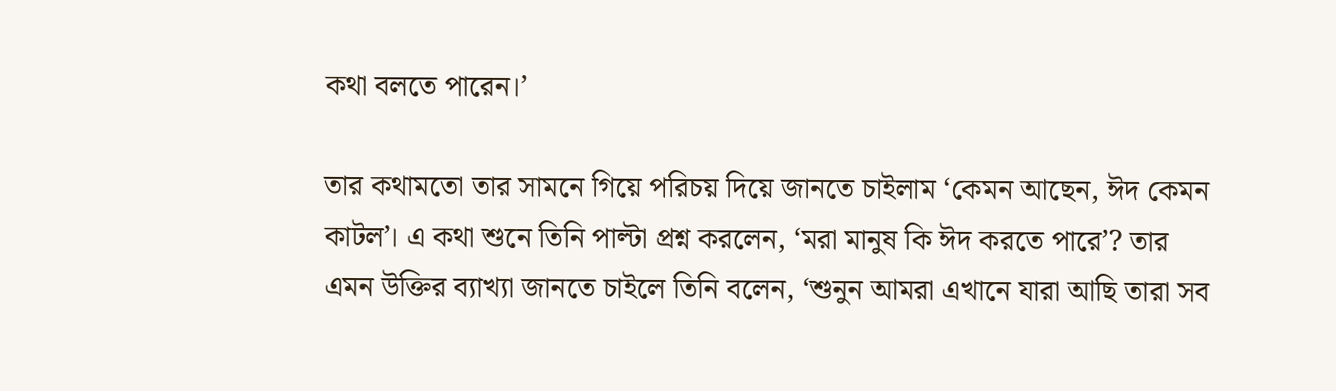কথা বলতে পারেন।’

তার কথামতো তার সামনে গিয়ে পরিচয় দিয়ে জানতে চাইলাম ‘কেমন আছেন, ঈদ কেমন কাটল’। এ কথা শুনে তিনি পাল্টা প্রশ্ন করলেন, ‘মরা মানুষ কি ঈদ করতে পারে’? তার এমন উক্তির ব্যাখ্যা জানতে চাইলে তিনি বলেন, ‘শুনুন আমরা এখানে যারা আছি তারা সব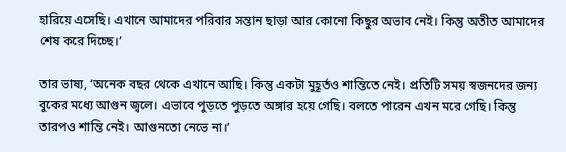হারিয়ে এসেছি। এখানে আমাদের পরিবার সন্তান ছাড়া আর কোনো কিছুর অভাব নেই। কিন্তু অতীত আমাদের শেষ করে দিচ্ছে।’

তার ভাষ্য, ‘অনেক বছর থেকে এখানে আছি। কিন্তু একটা মুহূর্তও শান্তিতে নেই। প্রতিটি সময় স্বজনদের জন্য বুকের মধ্যে আগুন জ্বলে। এভাবে পুড়তে পুড়তে অঙ্গার হয়ে গেছি। বলতে পারেন এখন মরে গেছি। কিন্তু তারপও শান্তি নেই। আগুনতো নেভে না।’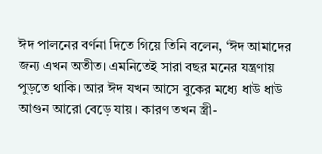ঈদ পালনের বর্ণনা দিতে গিয়ে তিনি বলেন, ‘ঈদ আমাদের জন্য এখন অতীত। এমনিতেই সারা বছর মনের যন্ত্রণায় পুড়তে থাকি। আর ঈদ যখন আসে বুকের মধ্যে ধাউ ধাউ আগুন আরো বেড়ে যায়। কারণ তখন স্ত্রী-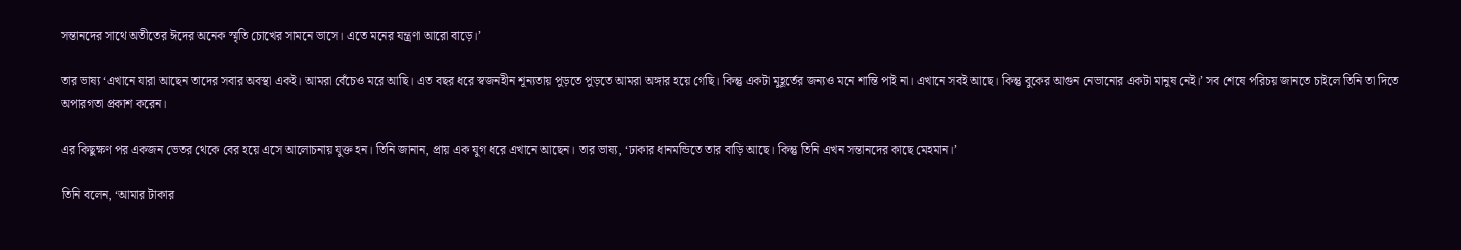সন্তানদের সাথে অতীতের ঈদের অনেক স্মৃতি চোখের সামনে ভাসে। এতে মনের যন্ত্রণা আরো বাড়ে।’

তার ভাষ্য ‘এখানে যারা আছেন তাদের সবার অবস্থা একই। আমরা বেঁচেও মরে আছি। এত বছর ধরে স্বজনহীন শূন্যতায় পুড়তে পুড়তে আমরা অঙ্গার হয়ে গেছি। কিন্তু একটা মুহূর্তের জন্যও মনে শান্তি পাই না। এখানে সবই আছে। কিন্তু বুকের আগুন নেভানোর একটা মানুষ নেই।’ সব শেষে পরিচয় জানতে চাইলে তিনি তা দিতে অপারগতা প্রকাশ করেন।

এর কিছুক্ষণ পর একজন ভেতর থেকে বের হয়ে এসে আলোচনায় যুক্ত হন। তিনি জানান, প্রায় এক যুগ ধরে এখানে আছেন। তার ভাষ্য, ‘ঢাকার ধানমন্ডিতে তার বাড়ি আছে। কিন্তু তিনি এখন সন্তানদের কাছে মেহমান।’

তিনি বলেন, ‘আমার টাকার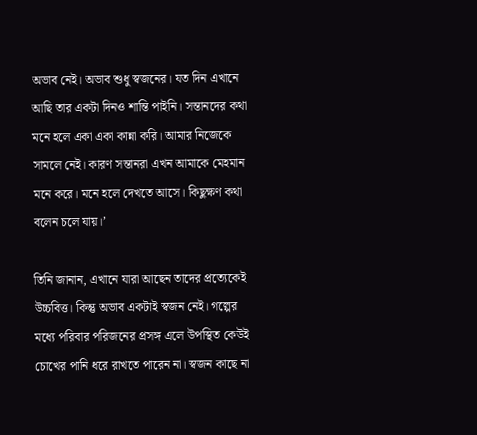অভাব নেই। অভাব শুধু স্বজনের। যত দিন এখানে আছি তার একটা দিনও শান্তি পাইনি। সন্তানদের কথা মনে হলে একা একা কান্না করি। আমার নিজেকে সামলে নেই। কারণ সন্তানরা এখন আমাকে মেহমান মনে করে। মনে হলে দেখতে আসে। কিছুক্ষণ কথা বলেন চলে যায়।’

তিনি জানান, এখানে যারা আছেন তাদের প্রত্যেকেই উচ্চবিত্ত। কিন্তু অভাব একটাই স্বজন নেই। গল্পের মধ্যে পরিবার পরিজনের প্রসঙ্গ এলে উপস্থিত কেউই চোখের পানি ধরে রাখতে পারেন না। স্বজন কাছে না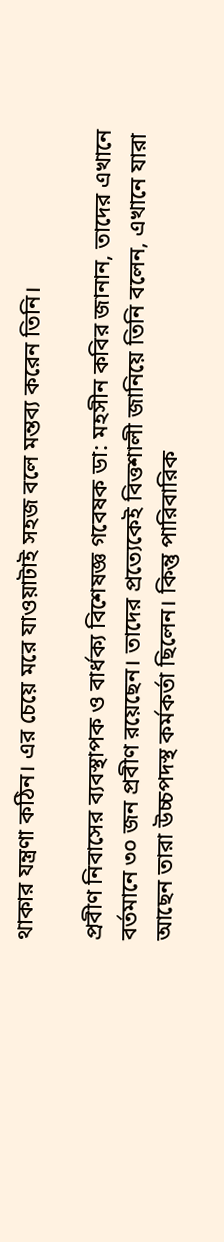থাকার যন্ত্রণা কঠিন। এর চেয়ে মরে যাওয়াটাই সহজ বলে মন্তব্য করেন তিনি।

প্রবীণ নিবাসের ব্যবস্থাপক ও বার্ধক্য বিশেষজ্ঞ গবেষক ডা: মহসীন কবির জানান, তাদের এখানে বর্তমানে ৩০ জন প্রবীণ রয়েছেন। তাদের প্রত্যেকেই বিত্তশালী জানিয়ে তিনি বলেন, এখানে যারা আছেন তারা উচ্চপদস্থ কর্মকর্তা ছিলেন। কিন্তু পারিবারিক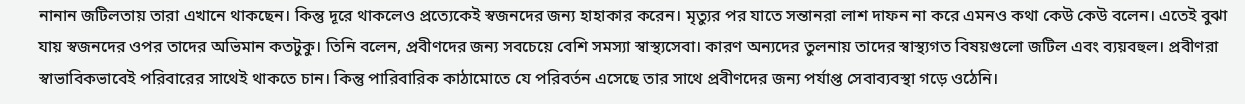নানান জটিলতায় তারা এখানে থাকছেন। কিন্তু দূরে থাকলেও প্রত্যেকেই স্বজনদের জন্য হাহাকার করেন। মৃত্যুর পর যাতে সন্তানরা লাশ দাফন না করে এমনও কথা কেউ কেউ বলেন। এতেই বুঝা যায় স্বজনদের ওপর তাদের অভিমান কতটুকু। তিনি বলেন, প্রবীণদের জন্য সবচেয়ে বেশি সমস্যা স্বাস্থ্যসেবা। কারণ অন্যদের তুলনায় তাদের স্বাস্থ্যগত বিষয়গুলো জটিল এবং ব্যয়বহুল। প্রবীণরা স্বাভাবিকভাবেই পরিবারের সাথেই থাকতে চান। কিন্তু পারিবারিক কাঠামোতে যে পরিবর্তন এসেছে তার সাথে প্রবীণদের জন্য পর্যাপ্ত সেবাব্যবস্থা গড়ে ওঠেনি।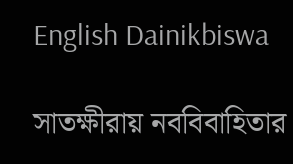English Dainikbiswa

সাতক্ষীরায় নববিবাহিতার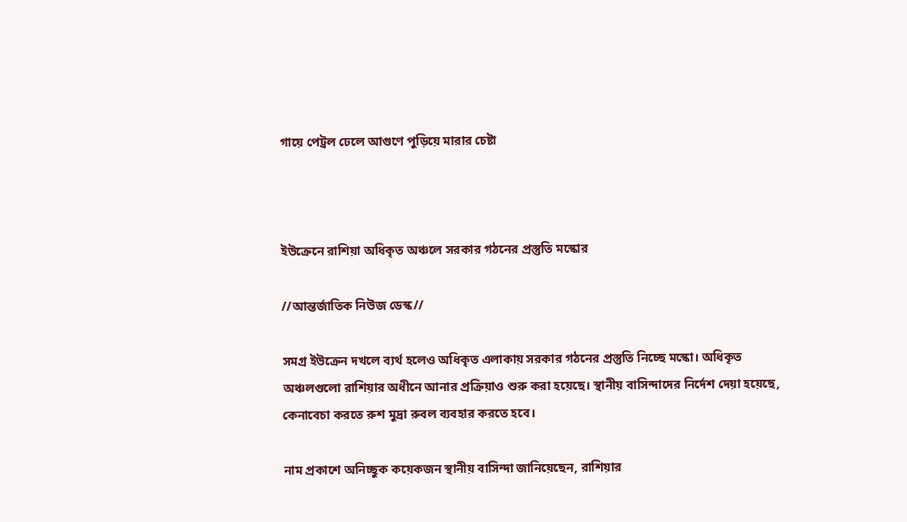গায়ে পেট্রল ঢেলে আগুণে পুড়িয়ে মারার চেষ্টা



ইউক্রেনে রাশিয়া অধিকৃত অঞ্চলে সরকার গঠনের প্রস্তুতি মস্কোর

//আন্তর্জাতিক নিউজ ডেস্ক//

সমগ্র ইউক্রেন দখলে ব্যর্থ হলেও অধিকৃত এলাকায় সরকার গঠনের প্রস্তুতি নিচ্ছে মস্কো। অধিকৃত অঞ্চলগুলো রাশিয়ার অধীনে আনার প্রক্রিয়াও শুরু করা হয়েছে। স্থানীয় বাসিন্দাদের নির্দেশ দেয়া হয়েছে, কেনাবেচা করতে রুশ মুদ্রা রুবল ব্যবহার করতে হবে।

নাম প্রকাশে অনিচ্ছুক কয়েকজন স্থানীয় বাসিন্দা জানিয়েছেন, রাশিয়ার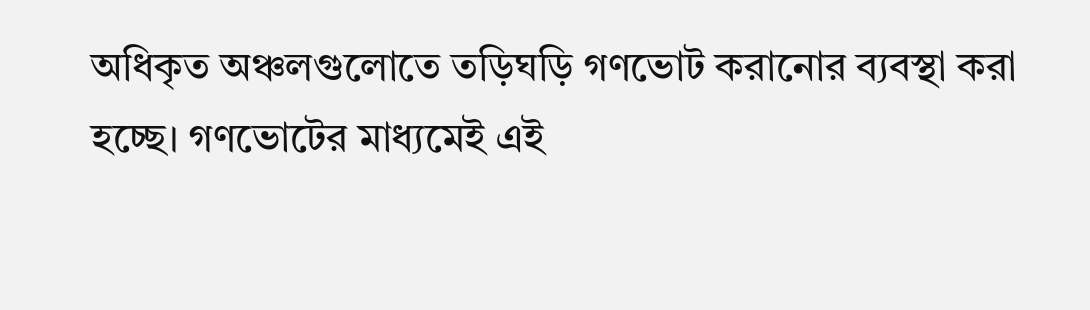অধিকৃত অঞ্চলগুলোতে তড়িঘড়ি গণভোট করানোর ব্যবস্থা করা হচ্ছে। গণভোটের মাধ্যমেই এই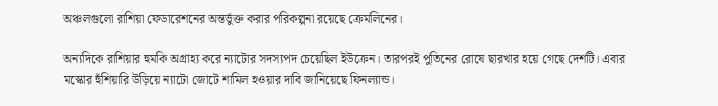অঞ্চলগুলো রাশিয়া ফেডারেশনের অন্তর্ভুক্ত করার পরিকল্পনা রয়েছে ক্রেমলিনের।

অন্যদিকে রাশিয়ার হুমকি অগ্রাহ্য করে ন্যাটোর সদস্যপদ চেয়েছিল ইউক্রেন। তারপরই পুতিনের রোষে ছারখার হয়ে গেছে দেশটি। এবার মস্কোর হুঁশিয়ারি উড়িয়ে ন্যাটো জোটে শামিল হওয়ার দাবি জানিয়েছে ফিনল্যান্ড।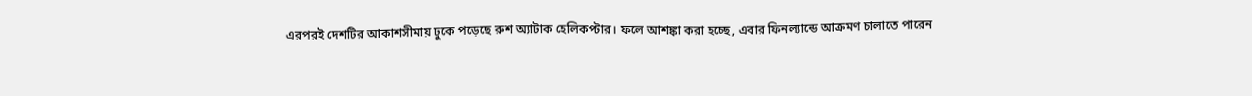এরপরই দেশটির আকাশসীমায় ঢুকে পড়েছে রুশ অ্যাটাক হেলিকপ্টার। ফলে আশঙ্কা করা হচ্ছে, এবার ফিনল্যান্ডে আক্রমণ চালাতে পারেন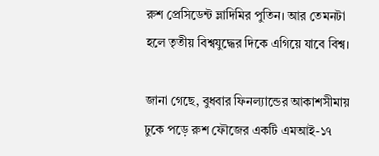রুশ প্রেসিডেন্ট ভ্লাদিমির পুতিন। আর তেমনটা হলে তৃতীয় বিশ্বযুদ্ধের দিকে এগিয়ে যাবে বিশ্ব।

জানা গেছে, বুধবার ফিনল্যান্ডের আকাশসীমায় ঢুকে পড়ে রুশ ফৌজের একটি এমআই-১৭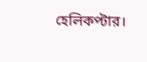হেলিকপ্টার।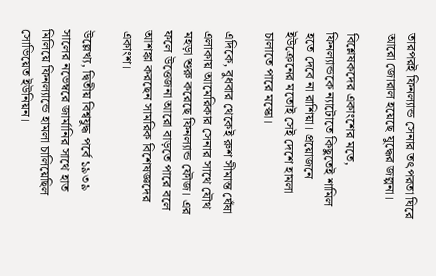তারপরই ফিনল্যান্ড সেনার তৎপরতা ঘিরে আরো জোরাল হয়েছে যুদ্ধের জল্পনা।

বিশ্লেষকদের একাংশের মতে, ফিনল্যান্ডকে ন্যাটোতে কিছুতেই শামিল হতে দেবে না রাশিয়া। প্রয়োজনে ইউক্রেনের মতোই সেই দেশে হামলা চালাতে পারে মস্কো।

এদিকে, বুধবার থেকেই রুশ সীমান্ত ঘেঁষা এলাকায় আমেরিকার সেনার সাথে যৌথ মহড়া শুরু করেছে ফিনল্যান্ড ফৌজ। এর ফলে উত্তেজনা আরো বাড়তে পারে বলে আশঙ্কা করছেন সামরিক বিশেষজ্ঞদের একাংশ।

উল্লেখ্য, দ্বিতীয় বিশ্বযুদ্ধ পর্বে ১৯৩৯ সালের নভেম্বরে জার্মানির সাথে হাত মিলিয়ে ফিনল্যান্ডে হামলা চালিয়েছিল সোভিয়েত ইউনিয়ন।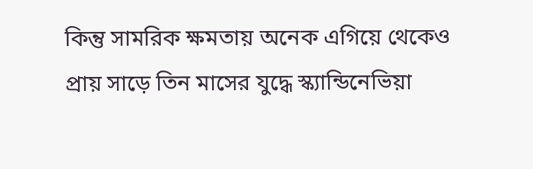কিন্তু সামরিক ক্ষমতায় অনেক এগিয়ে থেকেও প্রায় সাড়ে তিন মাসের যুদ্ধে স্ক্যান্ডিনেভিয়া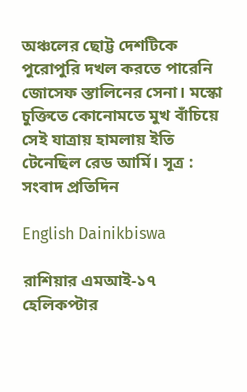অঞ্চলের ছোট্ট দেশটিকে পুরোপুরি দখল করতে পারেনি জোসেফ স্তালিনের সেনা। মস্কো চুক্তিতে কোনোমতে মুখ বাঁচিয়ে সেই যাত্রায় হামলায় ইতি টেনেছিল রেড আর্মি। সূত্র : সংবাদ প্রতিদিন

English Dainikbiswa

রাশিয়ার এমআই-১৭ হেলিকপ্টার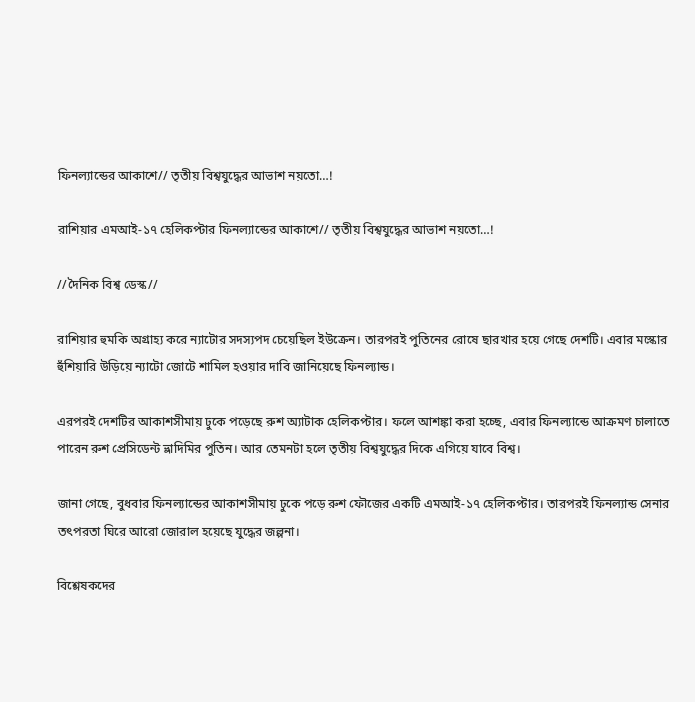ফিনল্যান্ডের আকাশে// তৃতীয় বিশ্বযুদ্ধের আভাশ নয়তো…!

রাশিয়ার এমআই-১৭ হেলিকপ্টার ফিনল্যান্ডের আকাশে// তৃতীয় বিশ্বযুদ্ধের আভাশ নয়তো…!

//দৈনিক বিশ্ব ডেস্ক//

রাশিয়ার হুমকি অগ্রাহ্য করে ন্যাটোর সদস্যপদ চেয়েছিল ইউক্রেন। তারপরই পুতিনের রোষে ছারখার হয়ে গেছে দেশটি। এবার মস্কোর হুঁশিয়ারি উড়িয়ে ন্যাটো জোটে শামিল হওয়ার দাবি জানিয়েছে ফিনল্যান্ড।

এরপরই দেশটির আকাশসীমায় ঢুকে পড়েছে রুশ অ্যাটাক হেলিকপ্টার। ফলে আশঙ্কা করা হচ্ছে, এবার ফিনল্যান্ডে আক্রমণ চালাতে পারেন রুশ প্রেসিডেন্ট ভ্লাদিমির পুতিন। আর তেমনটা হলে তৃতীয় বিশ্বযুদ্ধের দিকে এগিয়ে যাবে বিশ্ব।

জানা গেছে, বুধবার ফিনল্যান্ডের আকাশসীমায় ঢুকে পড়ে রুশ ফৌজের একটি এমআই-১৭ হেলিকপ্টার। তারপরই ফিনল্যান্ড সেনার তৎপরতা ঘিরে আরো জোরাল হয়েছে যুদ্ধের জল্পনা।

বিশ্লেষকদের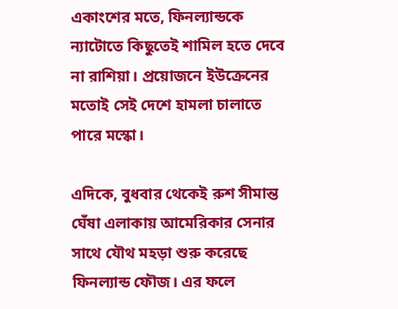একাংশের মতে, ফিনল্যান্ডকে ন্যাটোতে কিছুতেই শামিল হতে দেবে না রাশিয়া। প্রয়োজনে ইউক্রেনের মতোই সেই দেশে হামলা চালাতে পারে মস্কো।

এদিকে, বুধবার থেকেই রুশ সীমান্ত ঘেঁষা এলাকায় আমেরিকার সেনার সাথে যৌথ মহড়া শুরু করেছে ফিনল্যান্ড ফৌজ। এর ফলে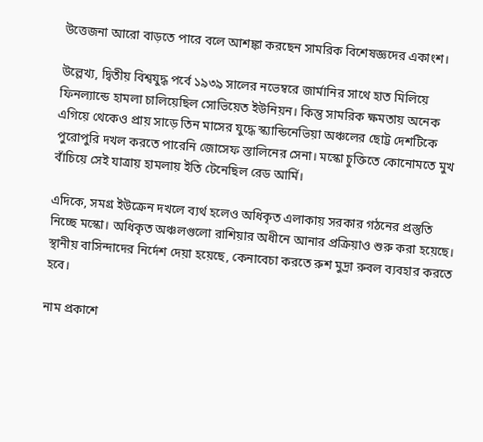উত্তেজনা আরো বাড়তে পারে বলে আশঙ্কা করছেন সামরিক বিশেষজ্ঞদের একাংশ।

উল্লেখ্য, দ্বিতীয় বিশ্বযুদ্ধ পর্বে ১৯৩৯ সালের নভেম্বরে জার্মানির সাথে হাত মিলিয়ে ফিনল্যান্ডে হামলা চালিয়েছিল সোভিয়েত ইউনিয়ন। কিন্তু সামরিক ক্ষমতায় অনেক এগিয়ে থেকেও প্রায় সাড়ে তিন মাসের যুদ্ধে স্ক্যান্ডিনেভিয়া অঞ্চলের ছোট্ট দেশটিকে পুরোপুরি দখল করতে পারেনি জোসেফ স্তালিনের সেনা। মস্কো চুক্তিতে কোনোমতে মুখ বাঁচিয়ে সেই যাত্রায় হামলায় ইতি টেনেছিল রেড আর্মি।

এদিকে, সমগ্র ইউক্রেন দখলে ব্যর্থ হলেও অধিকৃত এলাকায় সরকার গঠনের প্রস্তুতি নিচ্ছে মস্কো। অধিকৃত অঞ্চলগুলো রাশিয়ার অধীনে আনার প্রক্রিয়াও শুরু করা হয়েছে। স্থানীয় বাসিন্দাদের নির্দেশ দেয়া হয়েছে, কেনাবেচা করতে রুশ মুদ্রা রুবল ব্যবহার করতে হবে।

নাম প্রকাশে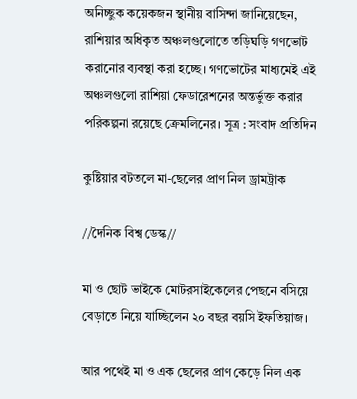অনিচ্ছুক কয়েকজন স্থানীয় বাসিন্দা জানিয়েছেন, রাশিয়ার অধিকৃত অঞ্চলগুলোতে তড়িঘড়ি গণভোট করানোর ব্যবস্থা করা হচ্ছে। গণভোটের মাধ্যমেই এই অঞ্চলগুলো রাশিয়া ফেডারেশনের অন্তর্ভুক্ত করার পরিকল্পনা রয়েছে ক্রেমলিনের। সূত্র : সংবাদ প্রতিদিন

কুষ্টিয়ার বটতলে মা-ছেলের প্রাণ নিল ড্রামট্রাক

//দৈনিক বিশ্ব ডেস্ক//

মা ও ছোট ভাইকে মোটরসাইকেলের পেছনে বসিয়ে বেড়াতে নিয়ে যাচ্ছিলেন ২০ বছর বয়সি ইফতিয়াজ।

আর পথেই মা ও এক ছেলের প্রাণ কেড়ে নিল এক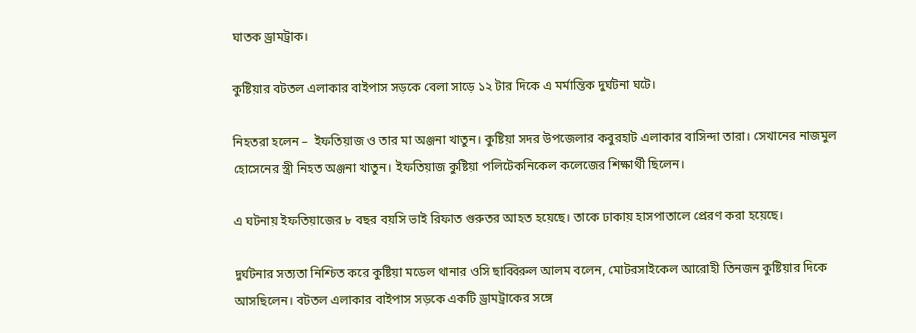ঘাতক ড্রামট্রাক।

কুষ্টিয়ার বটতল এলাকার বাইপাস সড়কে বেলা সাড়ে ১২ টার দিকে এ মর্মান্তিক দুর্ঘটনা ঘটে।

নিহতরা হলেন –  ইফতিয়াজ ও তার মা অঞ্জনা খাতুন। কুষ্টিয়া সদর উপজেলার কবুরহাট এলাকার বাসিন্দা তারা। সেখানের নাজমুল হোসেনের স্ত্রী নিহত অঞ্জনা খাতুন। ইফতিয়াজ কুষ্টিয়া পলিটেকনিকেল কলেজের শিক্ষার্থী ছিলেন।

এ ঘটনায় ইফতিয়াজের ৮ বছর বয়সি ভাই রিফাত গুরুতর আহত হয়েছে। তাকে ঢাকায় হাসপাতালে প্রেরণ করা হয়েছে।

দুর্ঘটনার সত্যতা নিশ্চিত করে কুষ্টিয়া মডেল থানার ওসি ছাব্বিরুল আলম বলেন, মোটরসাইকেল আরোহী তিনজন কুষ্টিয়ার দিকে আসছিলেন। বটতল এলাকার বাইপাস সড়কে একটি ড্রামট্রাকের সঙ্গে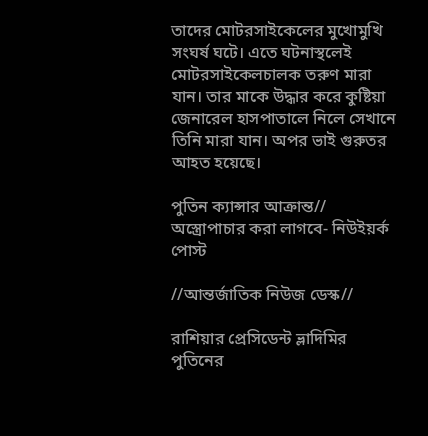তাদের মোটরসাইকেলের মুখোমুখি সংঘর্ষ ঘটে। এতে ঘটনাস্থলেই মোটরসাইকেলচালক তরুণ মারা যান। তার মাকে উদ্ধার করে কুষ্টিয়া জেনারেল হাসপাতালে নিলে সেখানে তিনি মারা যান। অপর ভাই গুরুতর আহত হয়েছে।

পুতিন ক্যান্সার আক্রান্ত// অস্ত্রোপাচার করা লাগবে- নিউইয়র্ক পোস্ট

//আন্তর্জাতিক নিউজ ডেস্ক//

রাশিয়ার প্রেসিডেন্ট ভ্লাদিমির পুতিনের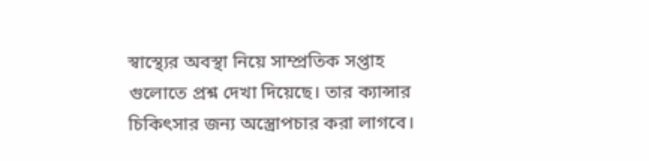স্বাস্থ্যের অবস্থা নিয়ে সাম্প্রতিক সপ্তাহ গুলোতে প্রশ্ন দেখা দিয়েছে। তার ক্যান্সার চিকিৎসার জন্য অস্ত্রোপচার করা লাগবে।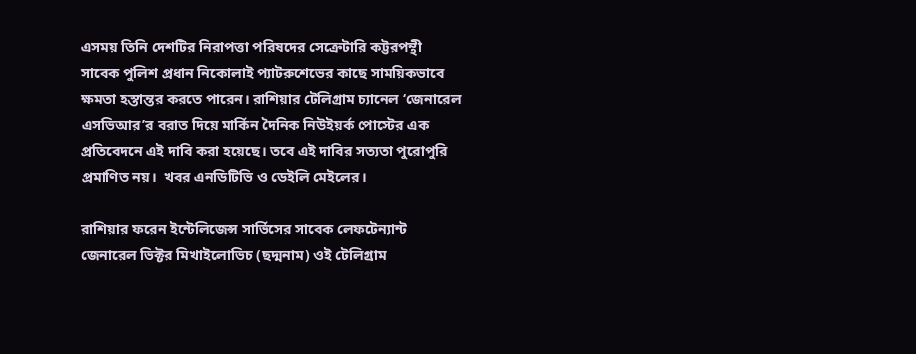এসময় তিনি দেশটির নিরাপত্তা পরিষদের সেক্রেটারি কট্টরপন্থী সাবেক পুলিশ প্রধান নিকোলাই প্যাটরুশেভের কাছে সাময়িকভাবে ক্ষমতা হস্তান্তর করতে পারেন। রাশিয়ার টেলিগ্রাম চ্যানেল ‘জেনারেল এসভিআর’র বরাত দিয়ে মার্কিন দৈনিক নিউইয়র্ক পোস্টের এক প্রতিবেদনে এই দাবি করা হয়েছে। তবে এই দাবির সত্যতা পুরোপুরি প্রমাণিত নয়।  খবর এনডিটিভি ও ডেইলি মেইলের।

রাশিয়ার ফরেন ইন্টেলিজেন্স সার্ভিসের সাবেক লেফটেন্যান্ট জেনারেল ভিক্টর মিখাইলোভিচ (ছদ্মনাম) ওই টেলিগ্রাম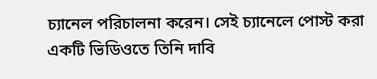চ্যানেল পরিচালনা করেন। সেই চ্যানেলে পোস্ট করা একটি ভিডিওতে তিনি দাবি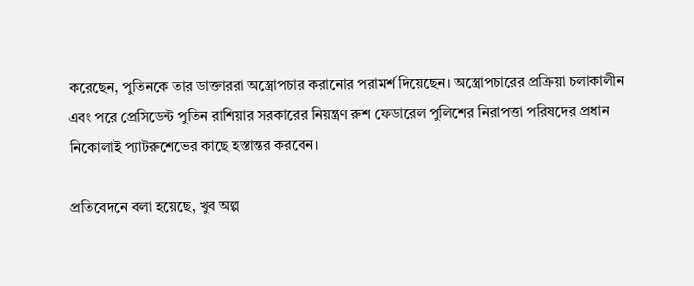করেছেন, পুতিনকে তার ডাক্তাররা অস্ত্রোপচার করানোর পরামর্শ দিয়েছেন। অস্ত্রোপচারের প্রক্রিয়া চলাকালীন এবং পরে প্রেসিডেন্ট পুতিন রাশিয়ার সরকারের নিয়ন্ত্রণ রুশ ফেডারেল পুলিশের নিরাপত্তা পরিষদের প্রধান নিকোলাই প্যাটরুশেভের কাছে হস্তান্তর করবেন।

প্রতিবেদনে বলা হয়েছে, খুব অল্প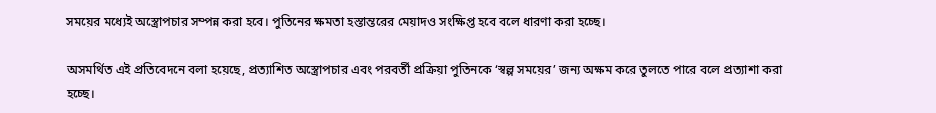সময়ের মধ্যেই অস্ত্রোপচার সম্পন্ন করা হবে। পুতিনের ক্ষমতা হস্তান্তরের মেয়াদও সংক্ষিপ্ত হবে বলে ধারণা করা হচ্ছে।

অসমর্থিত এই প্রতিবেদনে বলা হয়েছে, প্রত্যাশিত অস্ত্রোপচার এবং পরবর্তী প্রক্রিয়া পুতিনকে ‘স্বল্প সময়ের’ জন্য অক্ষম করে তুলতে পারে বলে প্রত্যাশা করা হচ্ছে।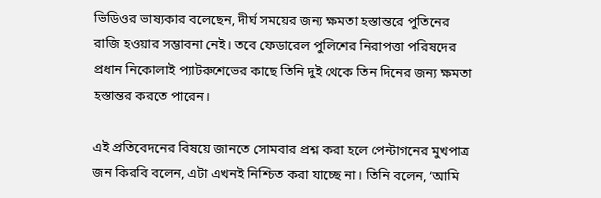ভিডিওর ভাষ্যকার বলেছেন, দীর্ঘ সময়ের জন্য ক্ষমতা হস্তান্তরে পুতিনের রাজি হওয়ার সম্ভাবনা নেই। তবে ফেডারেল পুলিশের নিরাপত্তা পরিষদের প্রধান নিকোলাই প্যাটরুশেভের কাছে তিনি দুই থেকে তিন দিনের জন্য ক্ষমতা হস্তান্তর করতে পারেন।

এই প্রতিবেদনের বিষয়ে জানতে সোমবার প্রশ্ন করা হলে পেন্টাগনের মুখপাত্র জন কিরবি বলেন, এটা এখনই নিশ্চিত করা যাচ্ছে না। তিনি বলেন, ‘আমি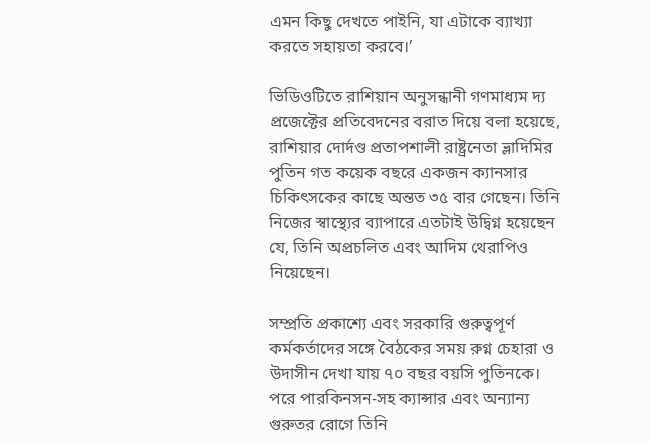এমন কিছু দেখতে পাইনি, যা এটাকে ব্যাখ্যা করতে সহায়তা করবে।’

ভিডিওটিতে রাশিয়ান অনুসন্ধানী গণমাধ্যম দ্য প্রজেক্টের প্রতিবেদনের বরাত দিয়ে বলা হয়েছে, রাশিয়ার দোর্দণ্ড প্রতাপশালী রাষ্ট্রনেতা ভ্লাদিমির পুতিন গত কয়েক বছরে একজন ক্যানসার চিকিৎসকের কাছে অন্তত ৩৫ বার গেছেন। তিনি নিজের স্বাস্থ্যের ব্যাপারে এতটাই উদ্বিগ্ন হয়েছেন যে, তিনি অপ্রচলিত এবং আদিম থেরাপিও নিয়েছেন।

সম্প্রতি প্রকাশ্যে এবং সরকারি গুরুত্বপূর্ণ কর্মকর্তাদের সঙ্গে বৈঠকের সময় রুগ্ন চেহারা ও উদাসীন দেখা যায় ৭০ বছর বয়সি পুতিনকে। পরে পারকিনসন-সহ ক্যান্সার এবং অন্যান্য গুরুতর রোগে তিনি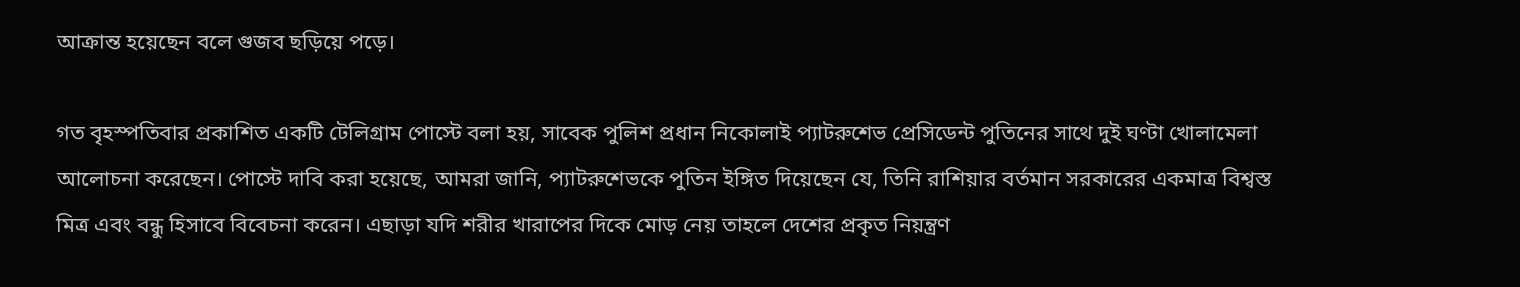আক্রান্ত হয়েছেন বলে গুজব ছড়িয়ে পড়ে।

গত বৃহস্পতিবার প্রকাশিত একটি টেলিগ্রাম পোস্টে বলা হয়, সাবেক পুলিশ প্রধান নিকোলাই প্যাটরুশেভ প্রেসিডেন্ট পুতিনের সাথে দুই ঘণ্টা খোলামেলা আলোচনা করেছেন। পোস্টে দাবি করা হয়েছে, আমরা জানি, প্যাটরুশেভকে পুতিন ইঙ্গিত দিয়েছেন যে, তিনি রাশিয়ার বর্তমান সরকারের একমাত্র বিশ্বস্ত মিত্র এবং বন্ধু হিসাবে বিবেচনা করেন। এছাড়া যদি শরীর খারাপের দিকে মোড় নেয় তাহলে দেশের প্রকৃত নিয়ন্ত্রণ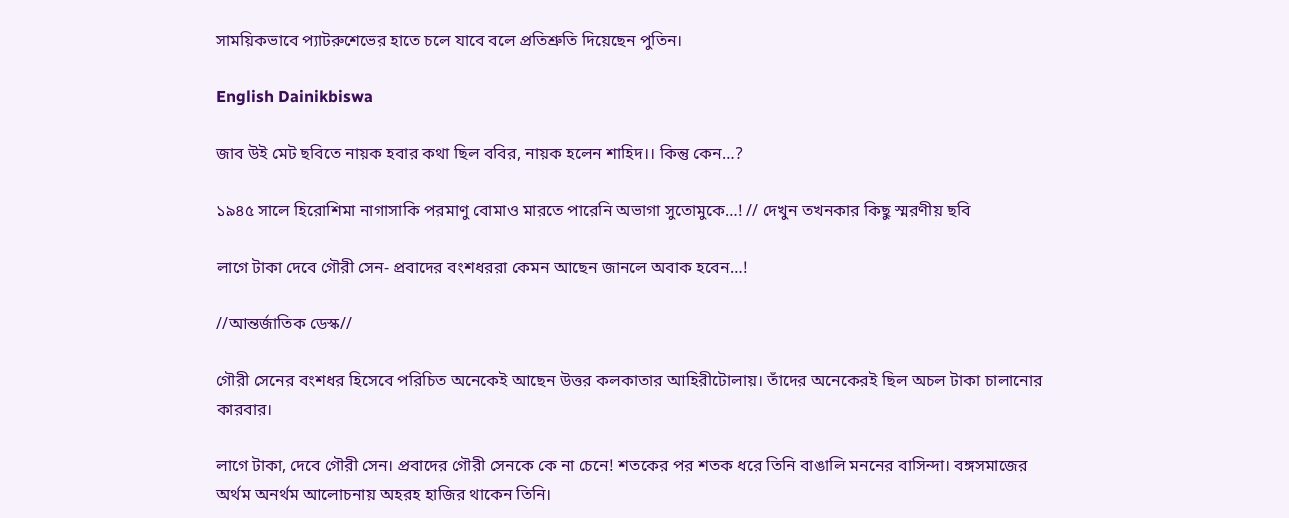সাময়িকভাবে প্যাটরুশেভের হাতে চলে যাবে বলে প্রতিশ্রুতি দিয়েছেন পুতিন।

English Dainikbiswa

জাব উই মেট ছবিতে নায়ক হবার কথা ছিল ববির, নায়ক হলেন শাহিদ।। কিন্তু কেন…?

১৯৪৫ সালে হিরোশিমা নাগাসাকি পরমাণু বোমাও মারতে পারেনি অভাগা সুতোমুকে…! // দেখুন তখনকার কিছু স্মরণীয় ছবি

লাগে টাকা দেবে গৌরী সেন- প্রবাদের বংশধররা কেমন আছেন জানলে অবাক হবেন…!

//আন্তর্জাতিক ডেস্ক//

গৌরী সেনের বংশধর হিসেবে পরিচিত অনেকেই আছেন উত্তর কলকাতার আহিরীটোলায়। তাঁদের অনেকেরই ছিল অচল টাকা চালানোর কারবার।

লাগে টাকা, দেবে গৌরী সেন। প্রবাদের গৌরী সেনকে কে না চেনে! শতকের পর শতক ধরে তিনি বাঙালি মননের বাসিন্দা। বঙ্গসমাজের অর্থম অনর্থম আলোচনায় অহরহ হাজির থাকেন তিনি।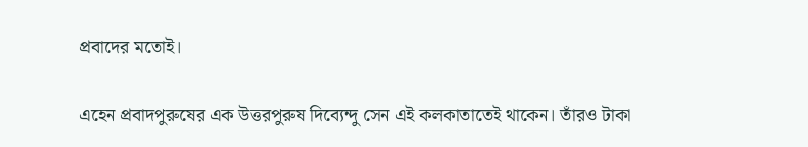প্রবাদের মতোই।

এহেন প্রবাদপুরুষের এক উত্তরপুরুষ দিব্যেন্দু সেন এই কলকাতাতেই থাকেন। তাঁরও টাকা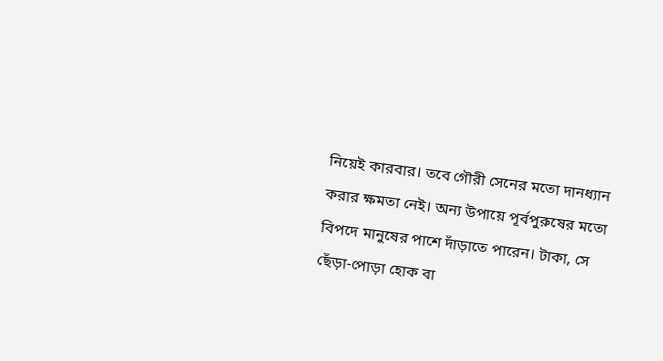নিয়েই কারবার। তবে গৌরী সেনের মতো দানধ্যান করার ক্ষমতা নেই। অন্য উপায়ে পূর্বপুরুষের মতো বিপদে মানুষের পাশে দাঁড়াতে পারেন। টাকা, সে ছেঁড়া-পোড়া হোক বা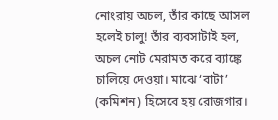নোংরায় অচল, তাঁর কাছে আসল হলেই চালু! তাঁর ব্যবসাটাই হল, অচল নোট মেরামত করে ব্যাঙ্কে চালিয়ে দেওয়া। মাঝে ‘বাটা’ (কমিশন) হিসেবে হয় রোজগার।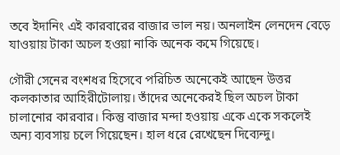তবে ইদানিং এই কারবারের বাজার ভাল নয়। অনলাইন লেনদেন বেড়ে যাওয়ায় টাকা অচল হওয়া নাকি অনেক কমে গিয়েছে।

গৌরী সেনের বংশধর হিসেবে পরিচিত অনেকেই আছেন উত্তর কলকাতার আহিরীটোলায়। তাঁদের অনেকেরই ছিল অচল টাকা চালানোর কারবার। কিন্তু বাজার মন্দা হওয়ায় একে একে সকলেই অন্য ব্যবসায় চলে গিয়েছেন। হাল ধরে রেখেছেন দিব্যেন্দু।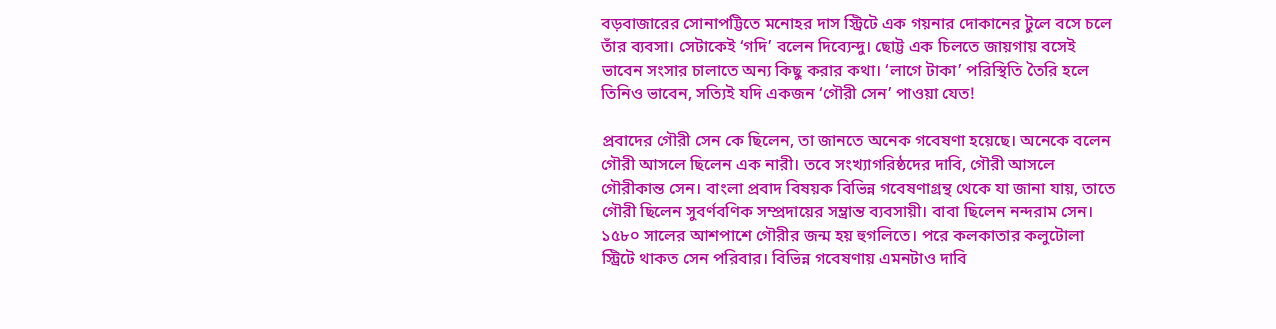বড়বাজারের সোনাপট্টিতে মনোহর দাস স্ট্রিটে এক গয়নার দোকানের টুলে বসে চলে তাঁর ব্যবসা। সেটাকেই ‘গদি’ বলেন দিব্যেন্দু। ছোট্ট এক চিলতে জায়গায় বসেই ভাবেন সংসার চালাতে অন্য কিছু করার কথা। ‘লাগে টাকা’ পরিস্থিতি তৈরি হলে তিনিও ভাবেন, সত্যিই যদি একজন ‘গৌরী সেন’ পাওয়া যেত!

প্রবাদের গৌরী সেন কে ছিলেন, তা জানতে অনেক গবেষণা হয়েছে। অনেকে বলেন গৌরী আসলে ছিলেন এক নারী। তবে সংখ্যাগরিষ্ঠদের দাবি, গৌরী আসলে গৌরীকান্ত সেন। বাংলা প্রবাদ বিষয়ক বিভিন্ন গবেষণাগ্রন্থ থেকে যা জানা যায়, তাতে গৌরী ছিলেন সুবর্ণবণিক সম্প্রদায়ের সম্ভ্রান্ত ব্যবসায়ী। বাবা ছিলেন নন্দরাম সেন। ১৫৮০ সালের আশপাশে গৌরীর জন্ম হয় হুগলিতে। পরে কলকাতার কলুটোলা স্ট্রিটে থাকত সেন পরিবার। বিভিন্ন গবেষণায় এমনটাও দাবি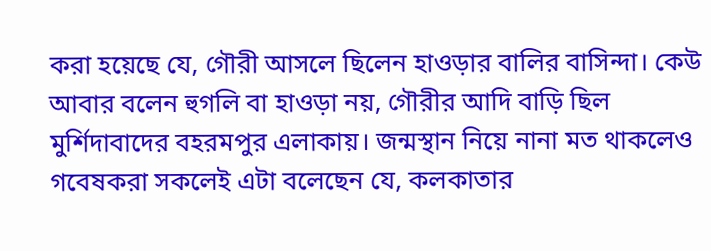করা হয়েছে যে, গৌরী আসলে ছিলেন হাওড়ার বালির বাসিন্দা। কেউ আবার বলেন হুগলি বা হাওড়া নয়, গৌরীর আদি বাড়ি ছিল মুর্শিদাবাদের বহরমপুর এলাকায়। জন্মস্থান নিয়ে নানা মত থাকলেও গবেষকরা সকলেই এটা বলেছেন যে, কলকাতার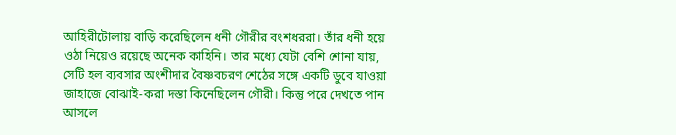আহিরীটোলায় বাড়ি করেছিলেন ধনী গৌরীর বংশধররা। তাঁর ধনী হয়ে ওঠা নিয়েও রয়েছে অনেক কাহিনি। তার মধ্যে যেটা বেশি শোনা যায়, সেটি হল ব্যবসার অংশীদার বৈষ্ণবচরণ শেঠের সঙ্গে একটি ডুবে যাওয়া জাহাজে বোঝাই-করা দস্তা কিনেছিলেন গৌরী। কিন্তু পরে দেখতে পান আসলে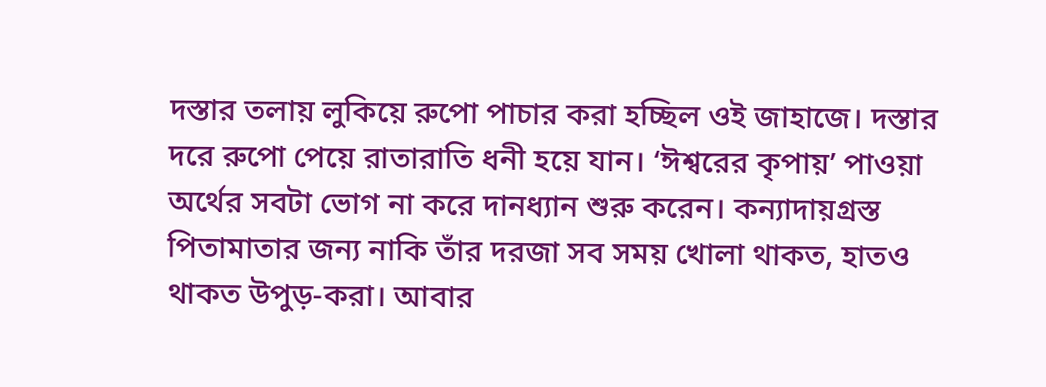দস্তার তলায় লুকিয়ে রুপো পাচার করা হচ্ছিল ওই জাহাজে। দস্তার দরে রুপো পেয়ে রাতারাতি ধনী হয়ে যান। ‘ঈশ্বরের কৃপায়’ পাওয়া অর্থের সবটা ভোগ না করে দানধ্যান শুরু করেন। কন্যাদায়গ্রস্ত পিতামাতার জন্য নাকি তাঁর দরজা সব সময় খোলা থাকত, হাতও থাকত উপুড়-করা। আবার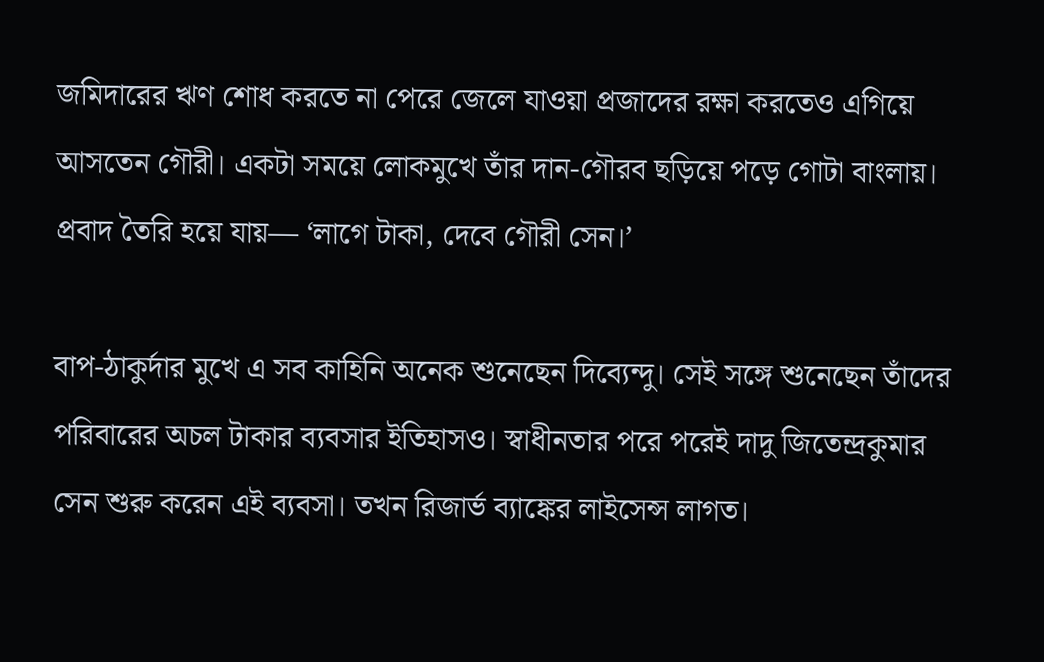জমিদারের ঋণ শোধ করতে না পেরে জেলে যাওয়া প্রজাদের রক্ষা করতেও এগিয়ে আসতেন গৌরী। একটা সময়ে লোকমুখে তাঁর দান-গৌরব ছড়িয়ে পড়ে গোটা বাংলায়। প্রবাদ তৈরি হয়ে যায়— ‘লাগে টাকা, দেবে গৌরী সেন।’

বাপ-ঠাকুর্দার মুখে এ সব কাহিনি অনেক শুনেছেন দিব্যেন্দু। সেই সঙ্গে শুনেছেন তাঁদের পরিবারের অচল টাকার ব্যবসার ইতিহাসও। স্বাধীনতার পরে পরেই দাদু জিতেন্দ্রকুমার সেন শুরু করেন এই ব্যবসা। তখন রিজার্ভ ব্যাঙ্কের লাইসেন্স লাগত।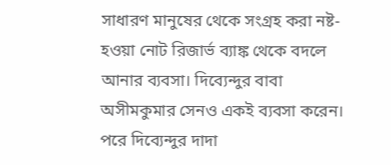সাধারণ মানুষের থেকে সংগ্রহ করা নষ্ট-হওয়া নোট রিজার্ভ ব্যাঙ্ক থেকে বদলে আনার ব্যবসা। দিব্যেন্দুর বাবা অসীমকুমার সেনও একই ব্যবসা করেন। পরে দিব্যেন্দুর দাদা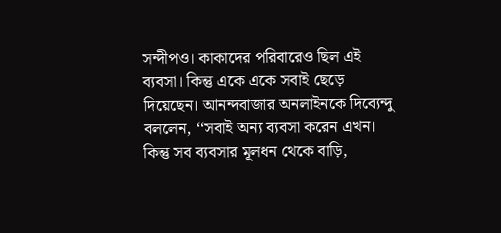সন্দীপও। কাকাদের পরিবারেও ছিল এই ব্যবসা। কিন্তু একে একে সবাই ছেড়ে দিয়েছেন। আনন্দবাজার অনলাইনকে দিব্যেন্দু বললেন, ‘‘সবাই অন্য ব্যবসা করেন এখন। কিন্তু সব ব্যবসার মূলধন থেকে বাড়ি,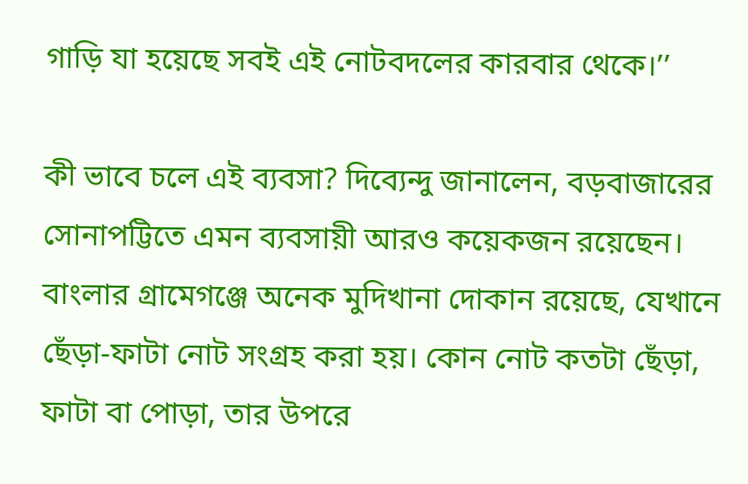গাড়ি যা হয়েছে সবই এই নোটবদলের কারবার থেকে।’’

কী ভাবে চলে এই ব্যবসা? দিব্যেন্দু জানালেন, বড়বাজারের সোনাপট্টিতে এমন ব্যবসায়ী আরও কয়েকজন রয়েছেন। বাংলার গ্রামেগঞ্জে অনেক মুদিখানা দোকান রয়েছে, যেখানে ছেঁড়া-ফাটা নোট সংগ্রহ করা হয়। কোন নোট কতটা ছেঁড়া, ফাটা বা পোড়া, তার উপরে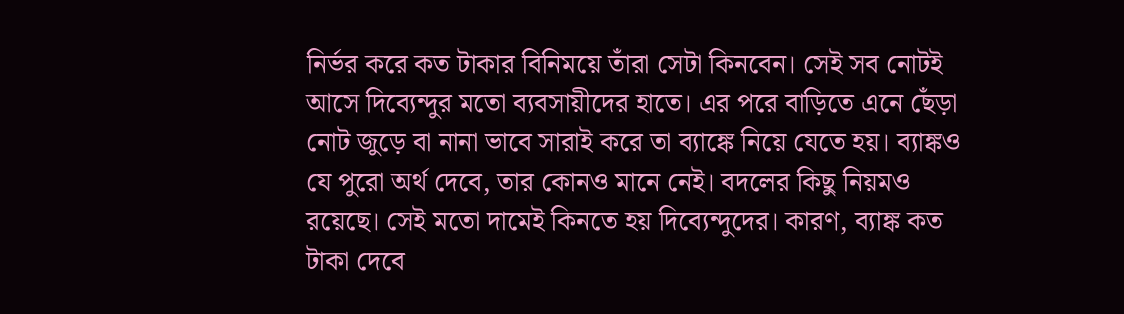নির্ভর করে কত টাকার বিনিময়ে তাঁরা সেটা কিনবেন। সেই সব নোটই আসে দিব্যেন্দুর মতো ব্যবসায়ীদের হাতে। এর পরে বাড়িতে এনে ছেঁড়া নোট জুড়ে বা নানা ভাবে সারাই করে তা ব্যাঙ্কে নিয়ে যেতে হয়। ব্যাঙ্কও যে পুরো অর্থ দেবে, তার কোনও মানে নেই। বদলের কিছু নিয়মও রয়েছে। সেই মতো দামেই কিনতে হয় দিব্যেন্দুদের। কারণ, ব্যাঙ্ক কত টাকা দেবে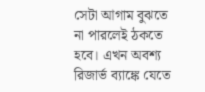সেটা আগাম বুঝতে না পারলেই ঠকতে হবে। এখন অবশ্য রিজার্ভ ব্যাঙ্কে যেতে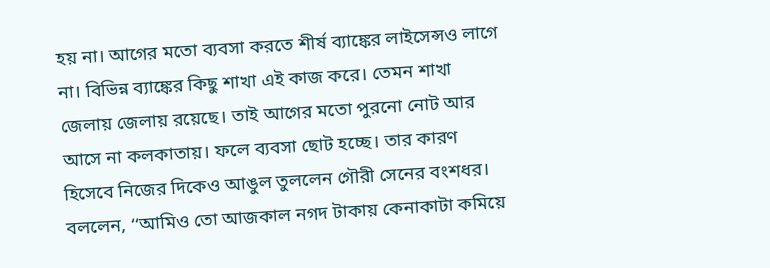হয় না। আগের মতো ব্যবসা করতে শীর্ষ ব্যাঙ্কের লাইসেন্সও লাগে না। বিভিন্ন ব্যাঙ্কের কিছু শাখা এই কাজ করে। তেমন শাখা জেলায় জেলায় রয়েছে। তাই আগের মতো পুরনো নোট আর আসে না কলকাতায়। ফলে ব্যবসা ছোট হচ্ছে। তার কারণ হিসেবে নিজের দিকেও আঙুল তুললেন গৌরী সেনের বংশধর। বললেন, ‘‘আমিও তো আজকাল নগদ টাকায় কেনাকাটা কমিয়ে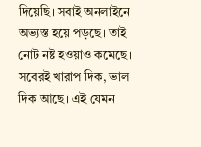দিয়েছি। সবাই অনলাইনে অভ্যস্ত হয়ে পড়ছে। তাই নোট নষ্ট হওয়াও কমেছে। সবেরই খারাপ দিক, ভাল দিক আছে। এই যেমন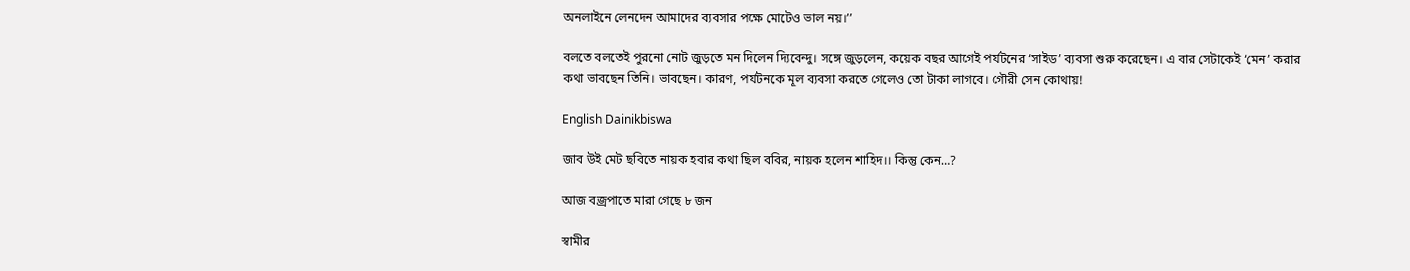অনলাইনে লেনদেন আমাদের ব্যবসার পক্ষে মোটেও ভাল নয়।’’

বলতে বলতেই পুরনো নোট জুড়তে মন দিলেন দ্যিবেন্দু। সঙ্গে জুড়লেন, কয়েক বছর আগেই পর্যটনের ‘সাইড’ ব্যবসা শুরু করেছেন। এ বার সেটাকেই ‘মেন’ করার কথা ভাবছেন তিনি। ভাবছেন। কারণ, পর্যটনকে মূল ব্যবসা করতে গেলেও তো টাকা লাগবে। গৌরী সেন কোথায়!

English Dainikbiswa

জাব উই মেট ছবিতে নায়ক হবার কথা ছিল ববির, নায়ক হলেন শাহিদ।। কিন্তু কেন…?

আজ বজ্রপাতে মারা গেছে ৮ জন

স্বামীর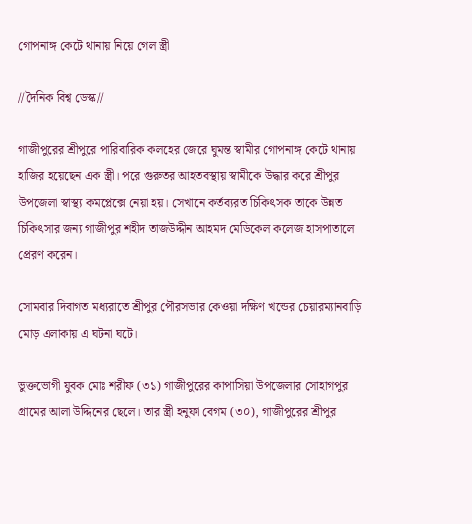গোপনাঙ্গ কেটে থানায় নিয়ে গেল স্ত্রী

//দৈনিক বিশ্ব ডেস্ক//

গাজীপুরের শ্রীপুরে পারিবারিক কলহের জেরে ঘুমন্ত স্বামীর গোপনাঙ্গ কেটে থানায় হাজির হয়েছেন এক স্ত্রী। পরে গুরুতর আহতবস্থায় স্বামীকে উদ্ধার করে শ্রীপুর উপজেলা স্বাস্থ্য কমপ্লেক্সে নেয়া হয়। সেখানে কর্তব্যরত চিকিৎসক তাকে উন্নত চিকিৎসার জন্য গাজীপুর শহীদ তাজউদ্দীন আহমদ মেডিকেল কলেজ হাসপাতালে প্রেরণ করেন।

সোমবার দিবাগত মধ্যরাতে শ্রীপুর পৌরসভার কেওয়া দক্ষিণ খন্ডের চেয়ারম্যানবাড়ি মোড় এলাকায় এ ঘটনা ঘটে।

ভুক্তভোগী যুবক মোঃ শরীফ (৩১) গাজীপুরের কাপাসিয়া উপজেলার সোহাগপুর গ্রামের আলা উদ্দিনের ছেলে। তার স্ত্রী হনুফা বেগম (৩০), গাজীপুরের শ্রীপুর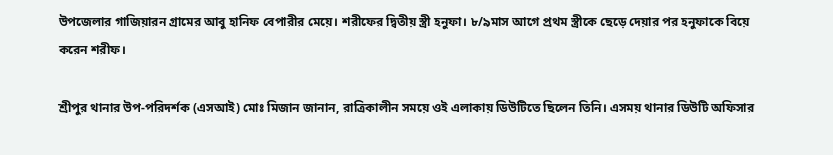উপজেলার গাজিয়ারন গ্রামের আবু হানিফ বেপারীর মেয়ে। শরীফের দ্বিতীয় স্ত্রী হনুফা। ৮/৯মাস আগে প্রথম স্ত্রীকে ছেড়ে দেয়ার পর হনুফাকে বিয়ে করেন শরীফ।

শ্রীপুর থানার উপ-পরিদর্শক (এসআই) মোঃ মিজান জানান, রাত্রিকালীন সময়ে ওই এলাকায় ডিউটিতে ছিলেন তিনি। এসময় থানার ডিউটি অফিসার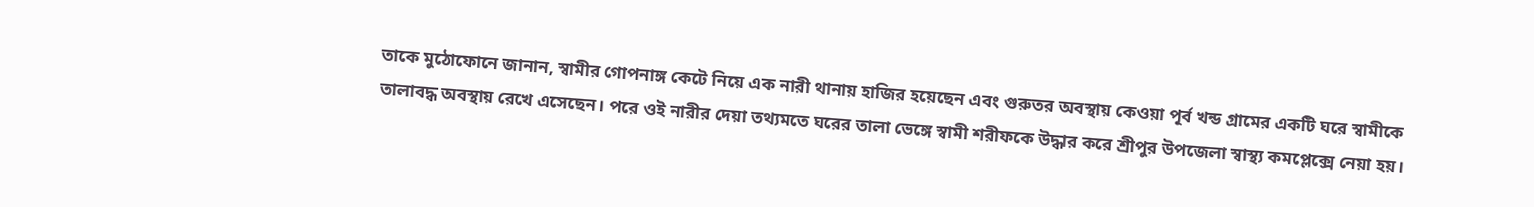তাকে মুঠোফোনে জানান, স্বামীর গোপনাঙ্গ কেটে নিয়ে এক নারী থানায় হাজির হয়েছেন এবং গুরুতর অবস্থায় কেওয়া পূর্ব খন্ড গ্রামের একটি ঘরে স্বামীকে তালাবদ্ধ অবস্থায় রেখে এসেছেন। পরে ওই নারীর দেয়া তথ্যমতে ঘরের তালা ভেঙ্গে স্বামী শরীফকে উদ্ধার করে শ্রীপুর উপজেলা স্বাস্থ্য কমপ্লেক্সে নেয়া হয়।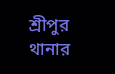শ্রীপুর থানার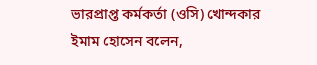ভারপ্রাপ্ত কর্মকর্তা (ওসি) খোন্দকার ইমাম হোসেন বলেন,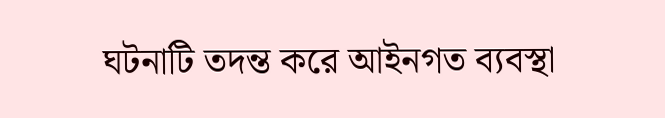ঘটনাটি তদন্ত করে আইনগত ব্যবস্থা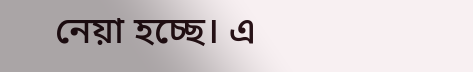নেয়া হচ্ছে। এ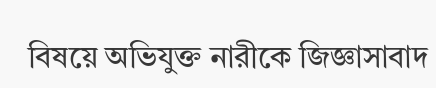বিষয়ে অভিযুক্ত নারীকে জিজ্ঞাসাবাদ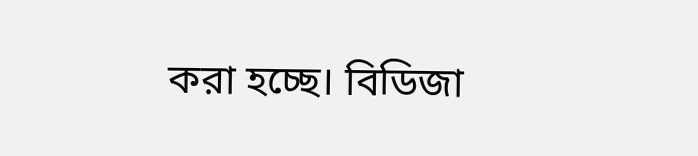করা হচ্ছে। বিডিজা